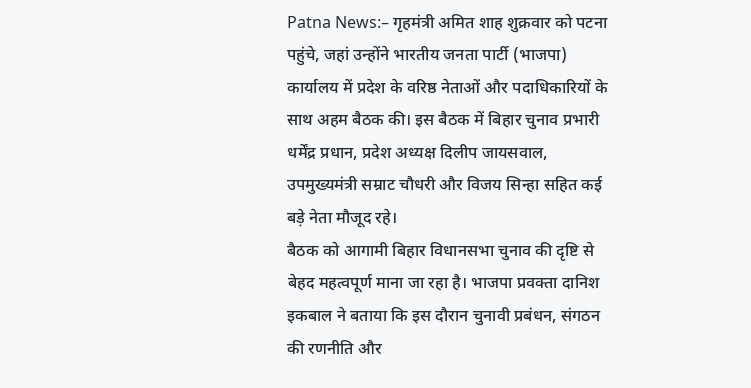Patna News:– गृहमंत्री अमित शाह शुक्रवार को पटना पहुंचे, जहां उन्होंने भारतीय जनता पार्टी (भाजपा) कार्यालय में प्रदेश के वरिष्ठ नेताओं और पदाधिकारियों के साथ अहम बैठक की। इस बैठक में बिहार चुनाव प्रभारी धर्मेंद्र प्रधान, प्रदेश अध्यक्ष दिलीप जायसवाल, उपमुख्यमंत्री सम्राट चौधरी और विजय सिन्हा सहित कई बड़े नेता मौजूद रहे।
बैठक को आगामी बिहार विधानसभा चुनाव की दृष्टि से बेहद महत्वपूर्ण माना जा रहा है। भाजपा प्रवक्ता दानिश इकबाल ने बताया कि इस दौरान चुनावी प्रबंधन, संगठन की रणनीति और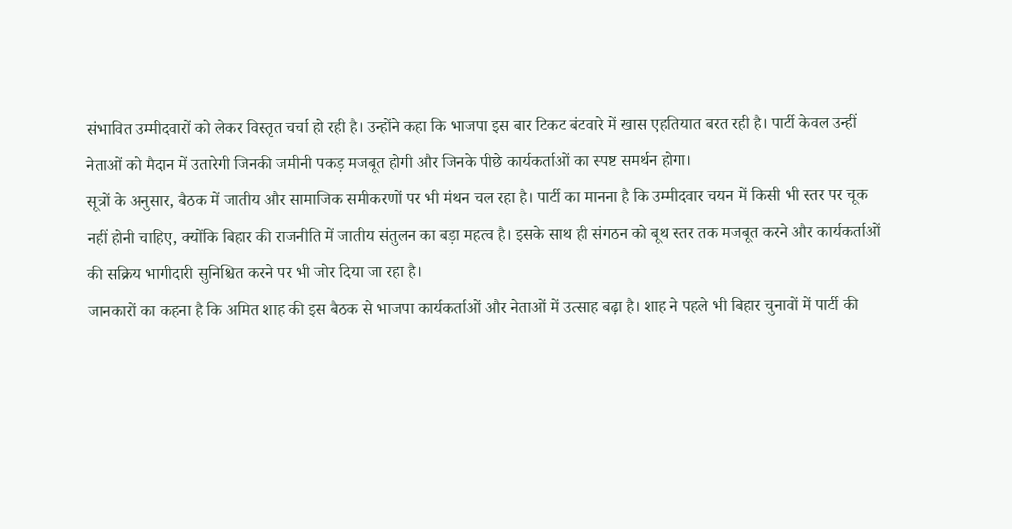संभावित उम्मीदवारों को लेकर विस्तृत चर्चा हो रही है। उन्होंने कहा कि भाजपा इस बार टिकट बंटवारे में खास एहतियात बरत रही है। पार्टी केवल उन्हीं नेताओं को मैदान में उतारेगी जिनकी जमीनी पकड़ मजबूत होगी और जिनके पीछे कार्यकर्ताओं का स्पष्ट समर्थन होगा।
सूत्रों के अनुसार, बैठक में जातीय और सामाजिक समीकरणों पर भी मंथन चल रहा है। पार्टी का मानना है कि उम्मीदवार चयन में किसी भी स्तर पर चूक नहीं होनी चाहिए, क्योंकि बिहार की राजनीति में जातीय संतुलन का बड़ा महत्व है। इसके साथ ही संगठन को बूथ स्तर तक मजबूत करने और कार्यकर्ताओं की सक्रिय भागीदारी सुनिश्चित करने पर भी जोर दिया जा रहा है।
जानकारों का कहना है कि अमित शाह की इस बैठक से भाजपा कार्यकर्ताओं और नेताओं में उत्साह बढ़ा है। शाह ने पहले भी बिहार चुनावों में पार्टी की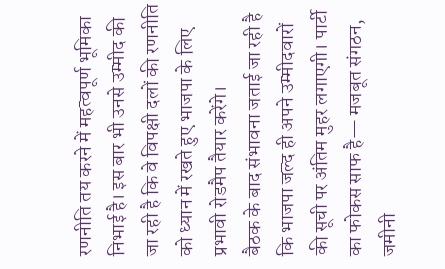रणनीति तय करने में महत्वपूर्ण भूमिका निभाई है। इस बार भी उनसे उम्मीद की जा रही है कि वे विपक्षी दलों की रणनीति को ध्यान में रखते हुए भाजपा के लिए प्रभावी रोडमैप तैयार करेंगे।
बैठक के बाद संभावना जताई जा रही है कि भाजपा जल्द ही अपने उम्मीदवारों की सूची पर अंतिम मुहर लगाएगी। पार्टी का फोकस साफ है— मजबूत संगठन, जमीनी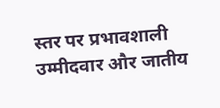स्तर पर प्रभावशाली उम्मीदवार और जातीय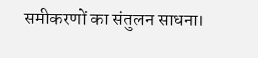समीकरणों का संतुलन साधना।